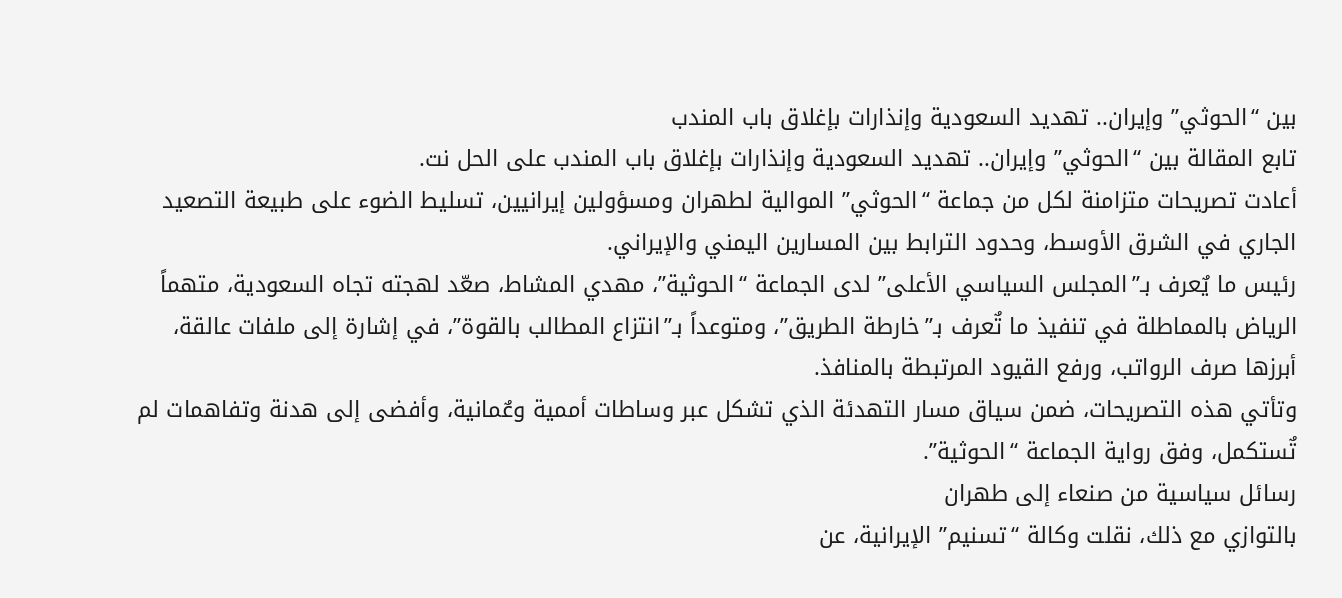بين “الحوثي” وإيران.. تهديد السعودية وإنذارات بإغلاق باب المندب
تابع المقالة بين “الحوثي” وإيران.. تهديد السعودية وإنذارات بإغلاق باب المندب على الحل نت.
أعادت تصريحات متزامنة لكل من جماعة “الحوثي” الموالية لطهران ومسؤولين إيرانيين، تسليط الضوء على طبيعة التصعيد الجاري في الشرق الأوسط، وحدود الترابط بين المسارين اليمني والإيراني.
رئيس ما يٌعرف بـ”المجلس السياسي الأعلى” لدى الجماعة “الحوثية”، مهدي المشاط، صعّد لهجته تجاه السعودية، متهماً الرياض بالمماطلة في تنفيذ ما تٌعرف بـ”خارطة الطريق”، ومتوعداً بـ”انتزاع المطالب بالقوة”، في إشارة إلى ملفات عالقة، أبرزها صرف الرواتب، ورفع القيود المرتبطة بالمنافذ.
وتأتي هذه التصريحات، ضمن سياق مسار التهدئة الذي تشكل عبر وساطات أممية وعٌمانية، وأفضى إلى هدنة وتفاهمات لم تٌستكمل، وفق رواية الجماعة “الحوثية”.
رسائل سياسية من صنعاء إلى طهران
بالتوازي مع ذلك، نقلت وكالة “تسنيم” الإيرانية، عن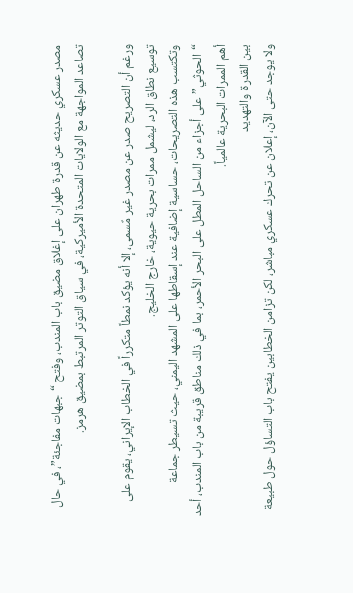مصدر عسكري حديثه عن قدرة طهران على إغلاق مضيق باب المندب، وفتح “جبهات مفاجئة”، في حال تصاعد المواجهة مع الولايات المتحدة الأميركية، في سياق التوتر المرتبط بمضيق هرمز.

ورغم أن التصريح صدر عن مصدر غير مٌسمى، إلا أنه يؤكد نمطاً متكرراً في الخطاب الإيراني، يقوم على توسيع نطاق الرد، ليشمل ممرات بحرية حيوية، خارج الخليج.
وتكتسب هذه التصريحات، حساسية إضافية عند إسقاطها على المشهد اليمني، حيث تسيطر جماعة “الحوثي” على أجزاء من الساحل المطل على البحر الأحمر، بما في ذلك مناطق قريبة من باب المندب، أحد أهم الممرات البحرية عالمياً.
بين القدرة والتهديد
ولا يوجد حتى الآن، إعلان عن تحرك عسكري مباشر، لكن تزامن الخطابين يفتح باب التساؤل حول طبيعة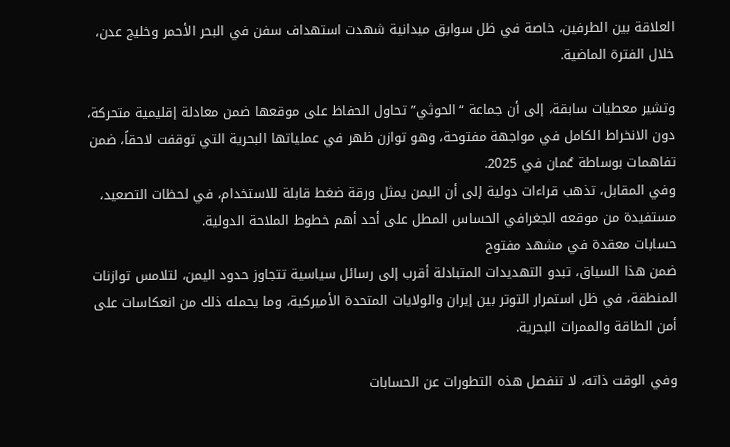العلاقة بين الطرفين، خاصة في ظل سوابق ميدانية شهدت استهداف سفن في البحر الأحمر وخليج عدن، خلال الفترة الماضية.

وتشير معطيات سابقة، إلى أن جماعة “الحوثي” تحاول الحفاظ على موقعها ضمن معادلة إقليمية متحركة، دون الانخراط الكامل في مواجهة مفتوحة، وهو توازن ظهر في عملياتها البحرية التي توقفت لاحقاً، ضمن تفاهمات بوساطة عٌمان في 2025.
وفي المقابل، تذهب قراءات دولية إلى أن اليمن يمثل ورقة ضغط قابلة للاستخدام، في لحظات التصعيد، مستفيدة من موقعه الجغرافي الحساس المطل على أحد أهم خطوط الملاحة الدولية.
حسابات معقدة في مشهد مفتوح
ضمن هذا السياق، تبدو التهديدات المتبادلة أقرب إلى رسائل سياسية تتجاوز حدود اليمن، لتلامس توازنات المنطقة، في ظل استمرار التوتر بين إيران والولايات المتحدة الأميركية، وما يحمله ذلك من انعكاسات على أمن الطاقة والممرات البحرية.

وفي الوقت ذاته، لا تنفصل هذه التطورات عن الحسابات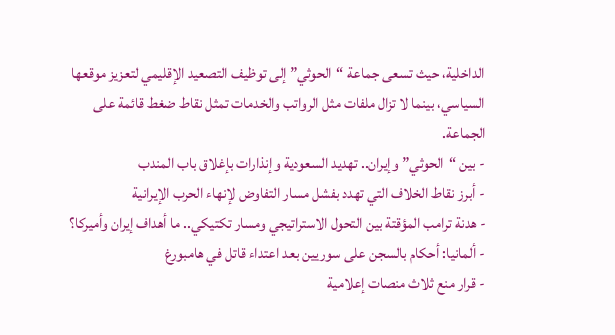الداخلية، حيث تسعى جماعة “الحوثي” إلى توظيف التصعيد الإقليمي لتعزيز موقعها السياسي، بينما لا تزال ملفات مثل الرواتب والخدمات تمثل نقاط ضغط قائمة على الجماعة.
- بين “الحوثي” وإيران.. تهديد السعودية وإنذارات بإغلاق باب المندب
- أبرز نقاط الخلاف التي تهدد بفشل مسار التفاوض لإنهاء الحرب الإيرانية
- هدنة ترامب المؤقتة بين التحول الاستراتيجي ومسار تكتيكي.. ما أهداف إيران وأميركا؟
- ألمانيا: أحكام بالسجن على سوريين بعد اعتداء قاتل في هامبورغ
- قرار منع ثلاث منصات إعلامية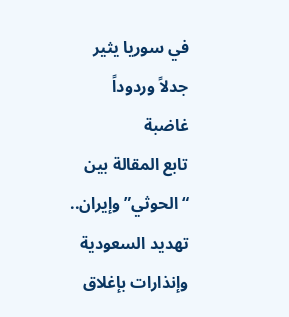في سوريا يثير جدلاً وردوداً غاضبة
تابع المقالة بين “الحوثي” وإيران.. تهديد السعودية وإنذارات بإغلاق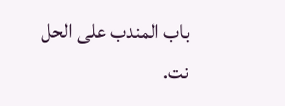باب المندب على الحل نت.